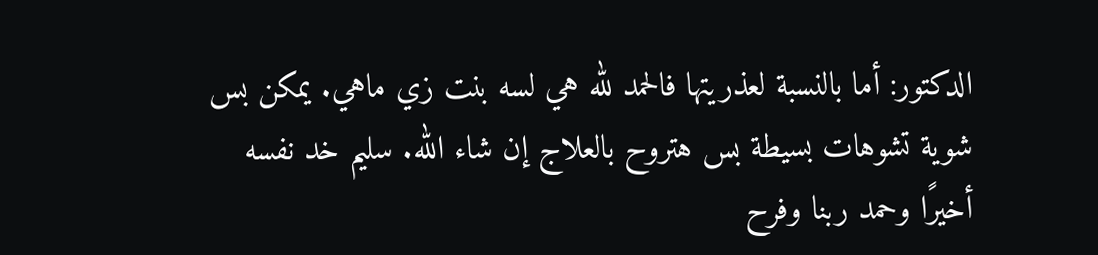الدكتور: أما بالنسبة لعذريتها فالحمد لله هي لسه بنت زي ماهي. يمكن بس شوية تشوهات بسيطة بس هتروح بالعلاج إن شاء الله. سليم خد نفسه أخيرًا وحمد ربنا وفرح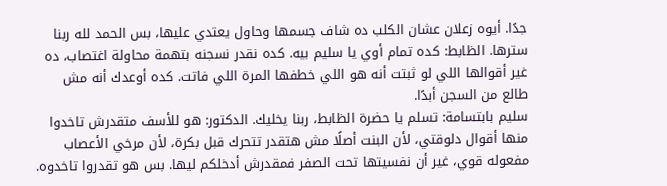جدًا. أيوه زعلان عشان الكلب ده شاف جسمها وحاول يعتدي عليها، بس الحمد لله ربنا سترها. الظابط: كده تمام أوي يا سليم بيه. كده نقدر نسجنه بتهمة محاولة اغتصاب، ده غير أقوالها اللي لو ثبتت أنه هو اللي خطفها المرة اللي فاتت. كده أوعدك أنه مش طالع من السجن أبدًا.
سليم بابتسامة: تسلم يا حضرة الظابط، ربنا يخليك. الدكتور: هو للأسف متقدرش تاخدوا منها أقوال دلوقتي، لأن البنت أصلًا مش هتقدر تتحرك قبل بكرة، لأن مرخي الأعصاب مفعوله قوي، غير أن نفسيتها تحت الصفر فمقدرش أدخلكم ليها. بس هو تقدروا تاخدوه.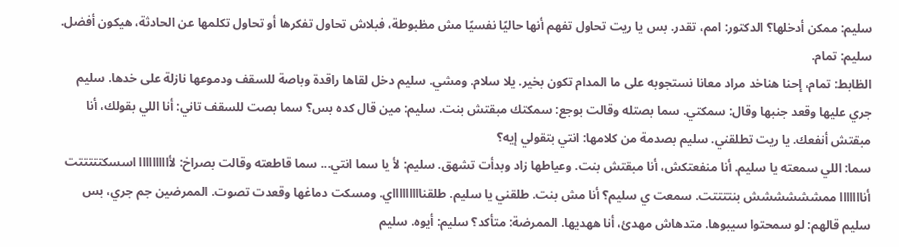سليم: ممكن أدخلها؟ الدكتور: امم، تقدر. بس يا ريت تحاول تفهم أنها حاليًا نفسيًا مش مظبوطة، فبلاش تحاول تفكرها أو تحاول تكلمها عن الحادثة، هيكون أفضل. سليم: تمام.
الظابط: تمام، إحنا هناخد مراد معانا نستجوبه على ما المدام تكون بخير. يلا سلام. ومشي. سليم دخل لقاها راقدة وباصة للسقف ودموعها نازلة على خدها. سليم جري عليها وقعد جنبها وقال: سمكتي. سما بصتله وقالت بوجع: سمكتك مبقتش بنت. سليم: مين قال كده بس؟ سما بصت للسقف تاني: أنا اللي بقولك، أنا مبقتش أنفعك. يا ريت تطلقني. سليم بصدمة من كلامها: انتي بتقولي إيه؟
سما: اللي سمعته يا سليم. أنا منفعتكش، أنا مبقتش بنت. وعياطها زاد وبدأت تشهق. سليم: لأ يا سما انتي... سما قاطعته وقالت بصراخ: لأااااااااا اسسكتتتتتت أنااااااا ممشششششش بنتتتتت. سمعت ي سليم؟ أنا مش بنت. طلقني يا سليم. طلقناااااااااي. ومسكت دماغها وقعدت تصوت. الممرضين جم جري، بس سليم قالهم: لو سمحتوا سيبوها. متدهاش مهدئ، أنا ههديها. الممرضة: متأكد؟ سليم: أيوه. سليم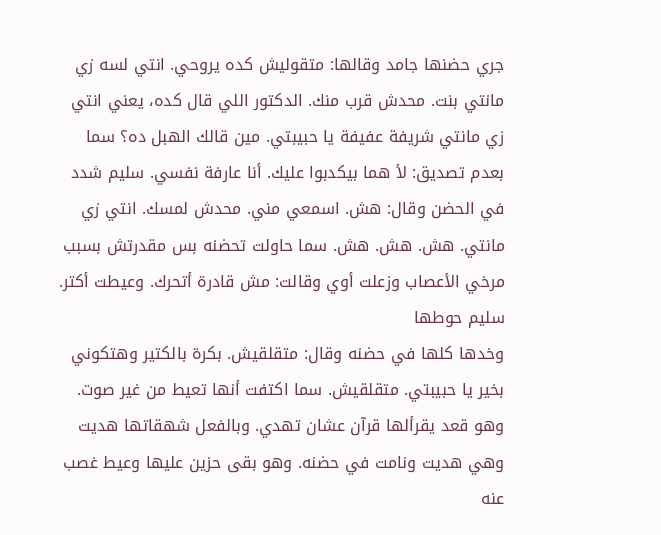جري حضنها جامد وقالها: متقوليش كده يروحي. انتي لسه زي مانتي بنت. محدش قرب منك. الدكتور اللي قال كده، يعني انتي زي مانتي شريفة عفيفة يا حبيبتي. مين قالك الهبل ده؟ سما بعدم تصديق: لأ هما بيكدبوا عليك. أنا عارفة نفسي. سليم شدد في الحضن وقال: هش. اسمعي مني. محدش لمسك. انتي زي مانتي. هش. هش. هش. سما حاولت تحضنه بس مقدرتش بسبب مرخي الأعصاب وزعلت أوي وقالت: مش قادرة أتحرك. وعيطت أكتر. سليم حوطها
وخدها كلها في حضنه وقال: متقلقيش. بكرة بالكتير وهتكوني بخير يا حبيبتي. متقلقيش. سما اكتفت أنها تعيط من غير صوت. وهو قعد يقرألها قرآن عشان تهدي. وبالفعل شهقاتها هديت وهي هديت ونامت في حضنه. وهو بقى حزين عليها وعيط غصب عنه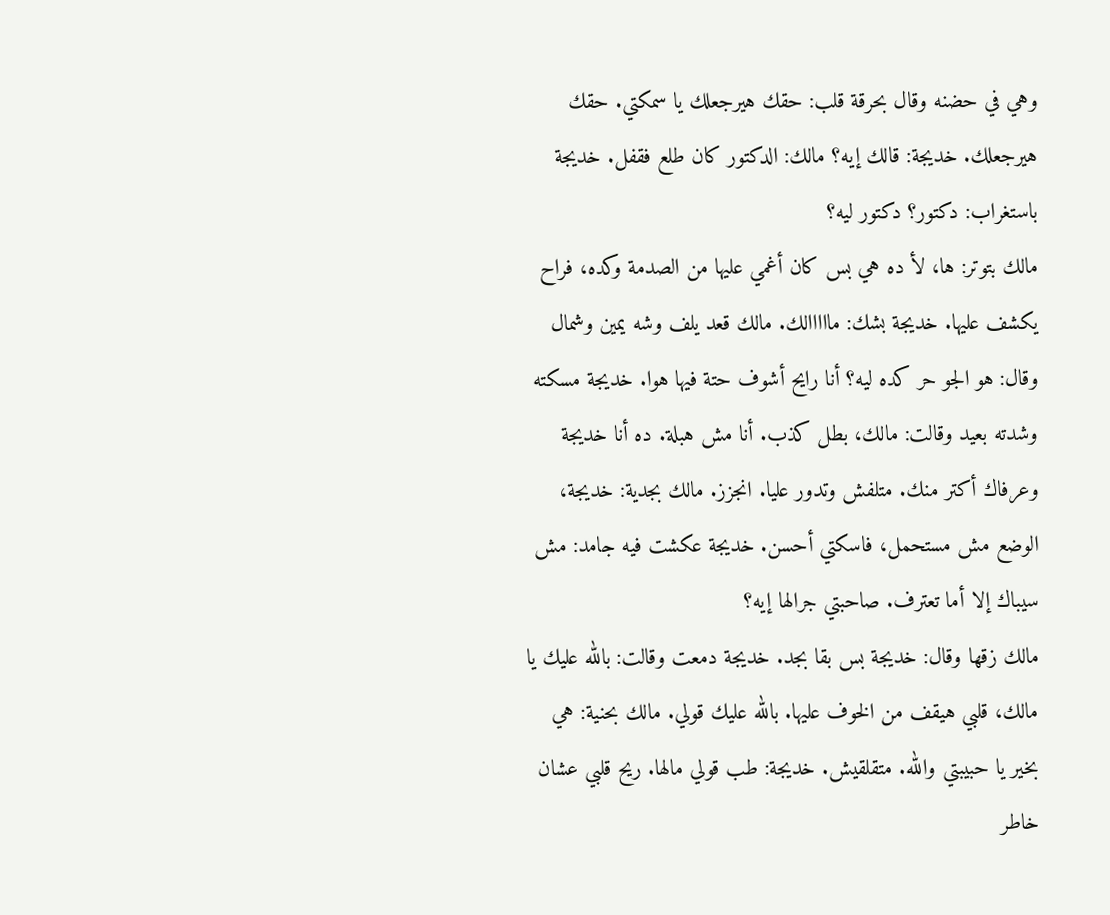وهي في حضنه وقال بحرقة قلب: حقك هيرجعلك يا سمكتي. حقك هيرجعلك. خديجة: قالك إيه؟ مالك: الدكتور كان طلع فقفل. خديجة باستغراب: دكتور؟ دكتور ليه؟
مالك بتوتر: ها، لأ ده هي بس كان أغمي عليها من الصدمة وكده، فراح يكشف عليها. خديجة بشك: مااااالك. مالك قعد يلف وشه يمين وشمال وقال: هو الجو حر كده ليه؟ أنا رايح أشوف حتة فيها هوا. خديجة مسكته وشدته بعيد وقالت: مالك، بطل كذب. أنا مش هبلة. ده أنا خديجة وعرفاك أكتر منك. متلفش وتدور عليا. انجزز. مالك بجدية: خديجة، الوضع مش مستحمل، فاسكتي أحسن. خديجة عكشت فيه جامد: مش سيباك إلا أما تعترف. صاحبتي جرالها إيه؟
مالك زقها وقال: خديجة بس بقا بجد. خديجة دمعت وقالت: بالله عليك يا مالك، قلبي هيقف من الخوف عليها. بالله عليك قولي. مالك بحنية: هي بخير يا حبيبتي والله. متقلقيش. خديجة: طب قولي مالها. ريح قلبي عشان خاطر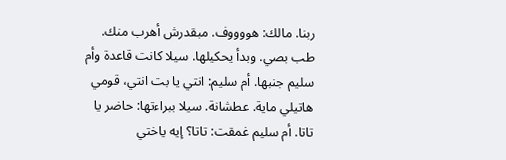ربنا. مالك: هووووف. مبقدرش أهرب منك. طب بصي. وبدأ يحكيلها. سيلا كانت قاعدة وأم سليم جنبها. أم سليم: انتي يا بت انتي، قومي هاتيلي ماية. عطشانة. سيلا ببراءتها: حاضر يا تاتا. أم سليم غمقت: تاتا؟ إيه ياختي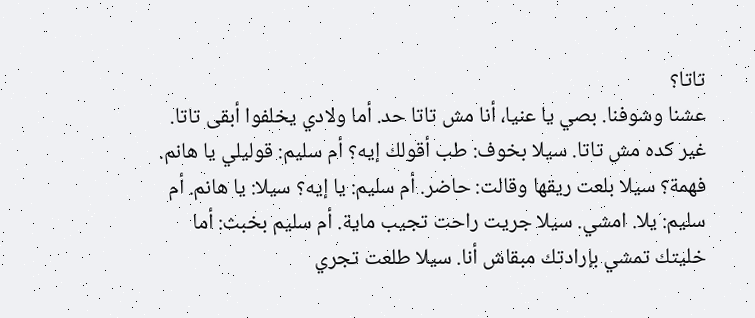تاتا؟
عشنا وشوفنا. بصي يا عنيا، أنا مش تاتا حد. أما ولادي يخلفوا أبقى تاتا. غير كده مش تاتا. سيلا بخوف: طب أقولك إيه؟ أم سليم: قوليلي يا هانم. فهمة؟ سيلا بلعت ريقها وقالت: حاضر. أم سليم: يا إيه؟ سيلا: يا هانم. أم سليم: يلا. امشي. سيلا جريت راحت تجيب ماية. أم سليم بخبث: أما خليتك تمشي بإرادتك مبقاش أنا. سيلا طلعت تجري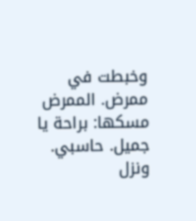وخبطت في ممرض. الممرض مسكها: براحة يا جميل. حاسبي. ونزل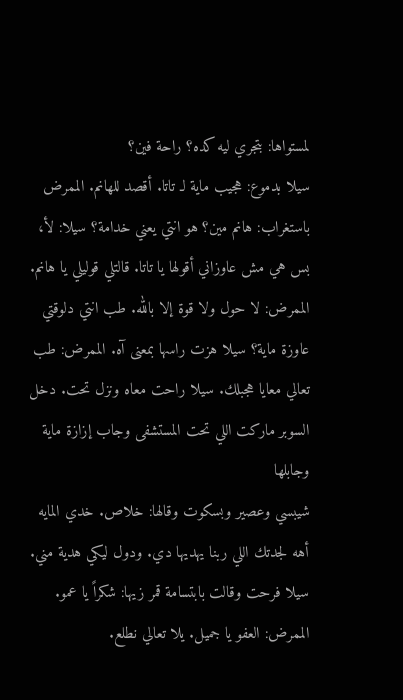لمستواها: بتجري ليه كده؟ راحة فين؟
سيلا بدموع: هجيب ماية لـ تاتا. أقصد للهانم. الممرض باستغراب: هانم مين؟ هو انتي يعني خدامة؟ سيلا: لأ، بس هي مش عاوزاني أقولها يا تاتا. قالتلي قوليلي يا هانم. الممرض: لا حول ولا قوة إلا بالله. طب انتي دلوقتي عاوزة ماية؟ سيلا هزت راسها بمعنى آه. الممرض: طب تعالي معايا هجبلك. سيلا راحت معاه ونزل تحت. دخل السوبر ماركت اللي تحت المستشفى وجاب إزازة ماية وجابلها
شيبسي وعصير وبسكوت وقالها: خلاص. خدي المايه أهه لجدتك اللي ربنا يهديها دي. ودول ليكي هدية مني. سيلا فرحت وقالت بابتسامة قمر زيها: شكراً يا عمو. الممرض: العفو يا جميل. يلا تعالي نطلع.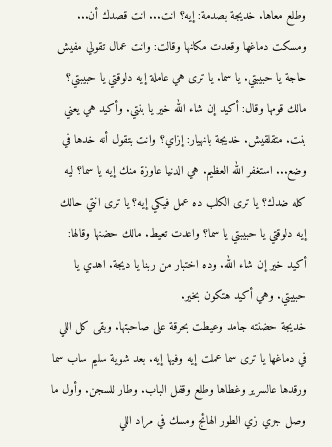وطلع معاها. خديجة بصدمة: إيه؟ انت... انت قصدك أن... ومسكت دماغها وقعدت مكانها وقالت: وانت عمال تقولي مفيش حاجة يا حبيبتي. يا سما. يا ترى هي عاملة إيه دلوقتي يا حبيبتي؟
مالك قومها وقال: أكيد إن شاء الله خير يا بنتي. وأكيد هي يعني بنت. متقلقيش. خديجة بانهيار: إزاي؟ وانت بتقول أنه خدها في وضع... استغفر الله العظيم. هي الدنيا عاوزة منك إيه يا سما؟ ليه كله ضدك؟ يا ترى الكلب ده عمل فيكي إيه؟ يا ترى انتي حالك إيه دلوقتي يا حبيبتي يا سما؟ واعدت تعيط. مالك حضنها وقالها: أكيد خير إن شاء الله. وده اختبار من ربنا يا ديجة. اهدي يا حبيبتي. وهي أكيد هتكون بخير.
خديجة حضنته جامد وعيطت بحرقة على صاحبتها. وبقى كل اللي في دماغها يا ترى سما عملت إيه وفيها إيه. بعد شوية سليم ساب سما ورقدها عالسرير وغطاها وطلع وقفل الباب. وطار للسجن. وأول ما وصل جري زي الطور الهائج ومسك في مراد اللي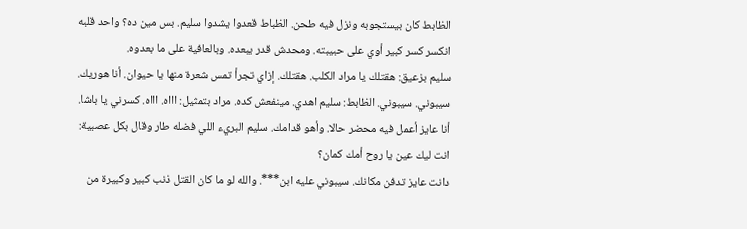الظابط كان بيستجوبه ونزل فيه طحن. الظباط قعدوا يشدوا سليم. بس مين ده؟ واحد قلبه انكسر كسر كبير أوي على حبيبته. ومحدش قدر يبعده. وبالعافية على ما بعدوه.
سليم بزعيق: هقتلك يا مراد الكلب. هقتلك. إزاي تجرأ تمس شعرة منها يا حيوان. أنا هوريك. سيبوني. سيبوني. الظابط: سليم اهدي. مينفعش كده. مراد بتمثيل: اااه. اااه. كسرني يا باشا. أنا عايز أعمل فيه محضر حالا. وأهو قدامك. سليم البريء اللي فضله طار وقال بكل عصبية: انت ليك عين يا روح أمك كمان؟
دانت عايز تدفن مكانك. سيبوني عليه ابن***. والله لو ما كان القتل ذنب كبير وكبيرة من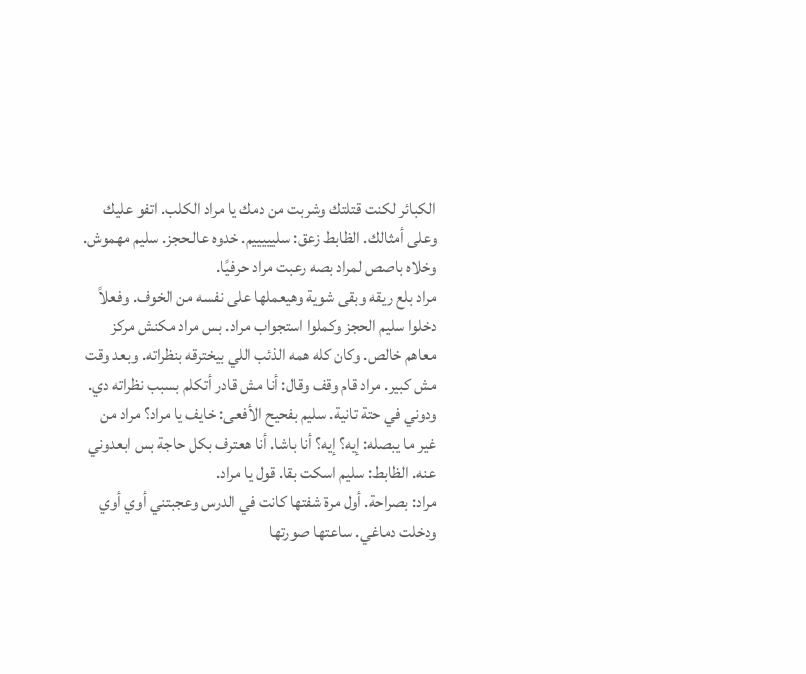الكبائر لكنت قتلتك وشربت من دمك يا مراد الكلب. اتفو عليك وعلى أمثالك. الظابط زعق: سليييييم. خدوه عالـحجز. سليم مهموش. وخلاه باصص لمراد بصه رعبت مراد حرفيًا.
مراد بلع ريقه وبقى شوية وهيعملها على نفسه من الخوف. وفعلاً دخلوا سليم الحجز وكملوا استجواب مراد. بس مراد مكنش مركز معاهم خالص. وكان كله همه الذئب اللي بيخترقه بنظراته. وبعد وقت مش كبير. مراد قام وقف وقال: أنا مش قادر أتكلم بسبب نظراته دي. ودوني في حتة تانية. سليم بفحيح الأفعى: خايف يا مراد؟ مراد من غير ما يبصله: إيه؟ إيه؟ أنا باشا. أنا هعترف بكل حاجة بس ابعدوني عنه. الظابط: سليم اسكت بقا. قول يا مراد.
مراد: بصراحة. أول مرة شفتها كانت في الدرس وعجبتني أوي أوي ودخلت دماغي. ساعتها صورتها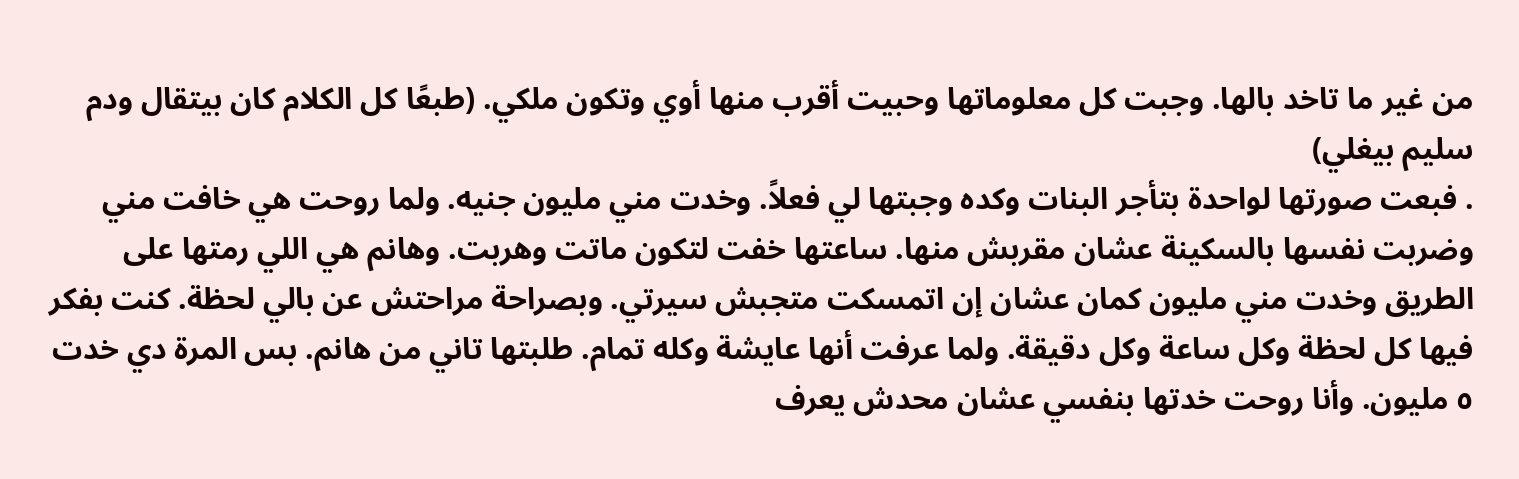من غير ما تاخد بالها. وجبت كل معلوماتها وحبيت أقرب منها أوي وتكون ملكي. (طبعًا كل الكلام كان بيتقال ودم سليم بيغلي)
. فبعت صورتها لواحدة بتأجر البنات وكده وجبتها لي فعلاً. وخدت مني مليون جنيه. ولما روحت هي خافت مني وضربت نفسها بالسكينة عشان مقربش منها. ساعتها خفت لتكون ماتت وهربت. وهانم هي اللي رمتها على الطريق وخدت مني مليون كمان عشان إن اتمسكت متجبش سيرتي. وبصراحة مراحتش عن بالي لحظة. كنت بفكر فيها كل لحظة وكل ساعة وكل دقيقة. ولما عرفت أنها عايشة وكله تمام. طلبتها تاني من هانم. بس المرة دي خدت ٥ مليون. وأنا روحت خدتها بنفسي عشان محدش يعرف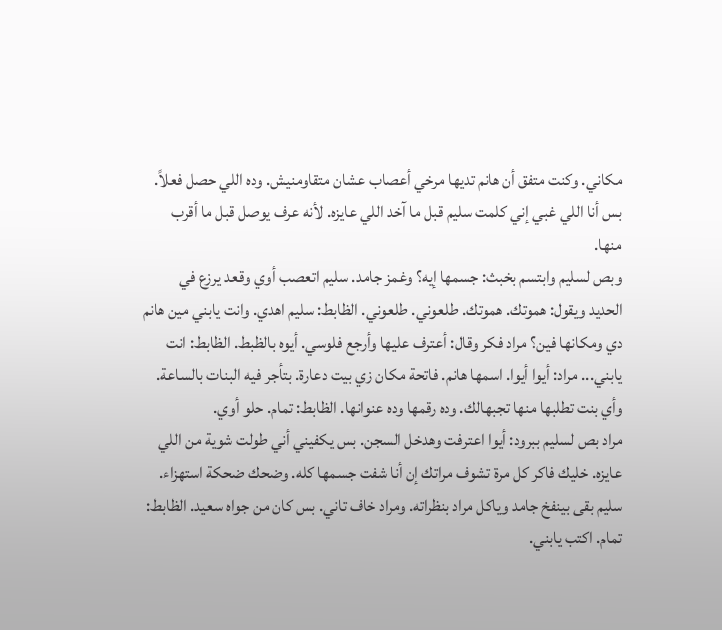مكاني. وكنت متفق أن هانم تديها مرخي أعصاب عشان متقاومنيش. وده اللي حصل فعلاً. بس أنا اللي غبي إني كلمت سليم قبل ما آخد اللي عايزه. لأنه عرف يوصل قبل ما أقرب منها.
وبص لسليم وابتسم بخبث: جسمها إيه؟ وغمز جامد. سليم اتعصب أوي وقعد يرزع في الحديد ويقول: هموتك. هموتك. طلعوني. طلعوني. الظابط: سليم اهدي. وانت يابني مين هانم دي ومكانها فين؟ مراد فكر وقال: أعترف عليها وأرجع فلوسي. أيوه بالظبط. الظابط: انت يابني... مراد: أيوا أيوا. اسمها هانم. فاتحة مكان زي بيت دعارة. بتأجر فيه البنات بالساعة. وأي بنت تطلبها منها تجبهالك. وده رقمها وده عنوانها. الظابط: تمام. حلو أوي.
مراد بص لسليم ببرود: أيوا اعترفت وهدخل السجن. بس يكفيني أني طولت شوية من اللي عايزه. خليك فاكر كل مرة تشوف مراتك إن أنا شفت جسمها كله. وضحك ضحكة استهزاء. سليم بقى بينفخ جامد وياكل مراد بنظراته. ومراد خاف تاني. بس كان من جواه سعيد. الظابط: تمام. اكتب يابني.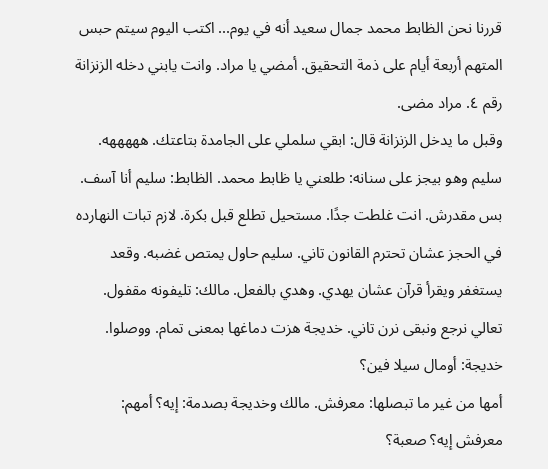قررنا نحن الظابط محمد جمال سعيد أنه في يوم... اكتب اليوم سيتم حبس المتهم أربعة أيام على ذمة التحقيق. أمضي يا مراد. وانت يابني دخله الزنزانة رقم ٤. مراد مضى.
وقبل ما يدخل الزنزانة قال: ابقي سلملي على الجامدة بتاعتك. هههههه. سليم وهو بيجز على سنانه: طلعني يا ظابط محمد. الظابط: سليم أنا آسف. بس مقدرش. انت غلطت جدًا. مستحيل تطلع قبل بكرة. لازم تبات النهارده في الحجز عشان تحترم القانون تاني. سليم حاول يمتص غضبه. وقعد يستغفر ويقرأ قرآن عشان يهدي. وهدي بالفعل. مالك: تليفونه مقفول. تعالي نرجع ونبقى نرن تاني. خديجة هزت دماغها بمعنى تمام. ووصلوا. خديجة: أومال سيلا فين؟
أمها من غير ما تبصلها: معرفش. مالك وخديجة بصدمة: إيه؟ أمهم: معرفش إيه؟ صعبة؟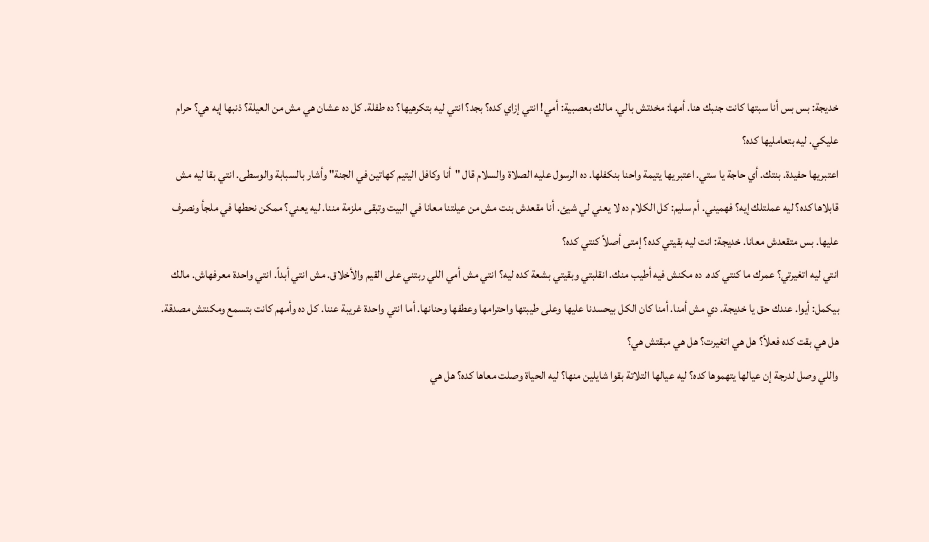خديجة: بس بس أنا سبتها كانت جنبك هنا. أمها: مخدتش بالي. مالك بعصبية: أمي! انتي إزاي كده؟ بجد؟ انتي ليه بتكرهيها؟ ده طفلة. كل ده عشان هي مش من العيلة؟ ذنبها إيه هي؟ حرام عليكي. ليه بتعامليها كده؟
اعتبريها حفيدة. بنتك. أي حاجة يا ستي. اعتبريها يتيمة واحنا بنكفلها. ده الرسول عليه الصلاة والسلام قال "أنا وكافل اليتيم كهاتين في الجنة" وأشار بالسبابة والوسطى. انتي بقا ليه مش قابلاها كده؟ ليه عملتلك إيه؟ فهميني. أم سليم: كل الكلام ده لا يعني لي شيئ. أنا مقعدش بنت مش من عيلتنا معانا في البيت وتبقى ملزمة مننا. ليه يعني؟ ممكن نحطها في ملجأ ونصرف عليها. بس متقعدش معانا. خديجة: انت ليه بقيتي كده؟ إمتى أصلاً كنتي كده؟
انتي ليه اتغيرتي؟ عمرك ما كنتي كده. ده مكنش فيه أطيب منك. انقلبتي وبقيتي بشعة كده ليه؟ انتي مش أمي اللي ربتني على القيم والأخلاق. مش انتي أبداً. انتي واحدة معرفهاش. مالك بيكمل: أيوا. عندك حق يا خديجة. دي مش أمنا. أمنا كان الكل بيحسدنا عليها وعلى طيبتها واحترامها وعطفها وحنانها. أما انتي واحدة غريبة عننا. كل ده وأمهم كانت بتسمع ومكنتش مصدقة. هل هي بقت كده فعلاً؟ هل هي اتغيرت؟ هل هي مبقتش هي؟
واللي وصل لدرجة إن عيالها يتهموها كده؟ ليه عيالها التلاتة بقوا شايلين منها؟ ليه الحياة وصلت معاها كده؟ هل هي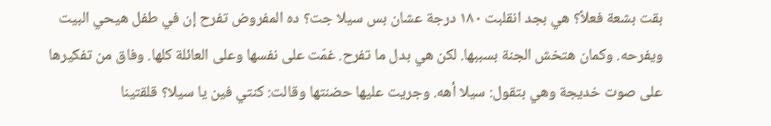بقت بشعة فعلاً؟ هي بجد انقلبت ١٨٠ درجة عشان بس سيلا جت؟ ده المفروض تفرح إن في طفل هيحي البيت ويفرحه. وكمان هتخش الجنة بسببها. لكن هي بدل ما تفرح. غمّت على نفسها وعلى العائلة كلها. وفاق من تفكيرها على صوت خديجة وهي بتقول: سيلا أهه. وجريت عليها حضنتها وقالت: كنتي فين يا سيلا؟ قلقتينا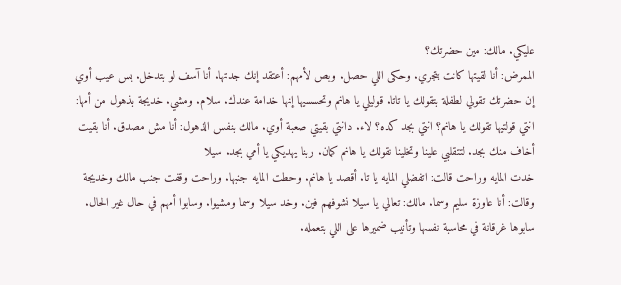عليكي. مالك: مين حضرتك؟
الممرض: أنا لقيتها كانت بتجري. وحكى اللي حصل. وبص لأمهم: أعتقد إنك جدتها. أنا آسف لو بتدخل. بس عيب أوي إن حضرتك تقولي لطفلة بتقولك يا تاتا. قوليلي يا هانم وتحسسيها إنها خدامة عندك. سلام. ومشي. خديجة بذهول من أمها: انتي قولتيها تقولك يا هانم؟ انتي بجد كده؟ لاء. دانتي بقيتي صعبة أوي. مالك بنفس الذهول: أنا مش مصدق. أنا بقيت أخاف منك بجد. لتتقلبي علينا وتخلينا نقولك يا هانم كمان. ربنا يهديكي يا أمي بجد. سيلا
خدت المايه وراحت قالت: اتفضلي المايه يا تا. أقصد يا هانم. وحطت المايه جنبها. وراحت وقفت جنب مالك وخديجة وقالت: أنا عاوزة سليم وسما. مالك: تعالي يا سيلا نشوفهم فين. وخد سيلا وسما ومشيوا. وسابوا أمهم في حال غير الحال. سابوها غرقانة في محاسبة نفسها وتأنيب ضميرها على اللي بتعمله.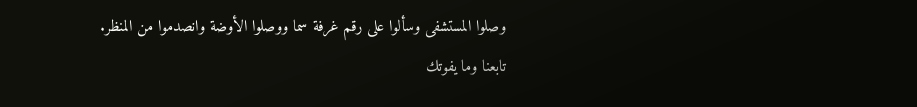وصلوا المستشفى وسألوا على رقم غرفة سما ووصلوا الأوضة وانصدموا من المنظر.
تابعنا وما يفوتك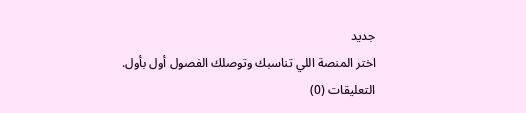جديد
اختر المنصة اللي تناسبك وتوصلك الفصول أول بأول.
التعليقات (0)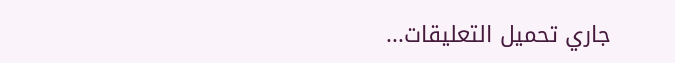جاري تحميل التعليقات...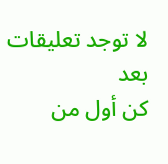لا توجد تعليقات بعد
كن أول من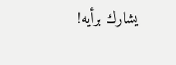يشارك برأيه!